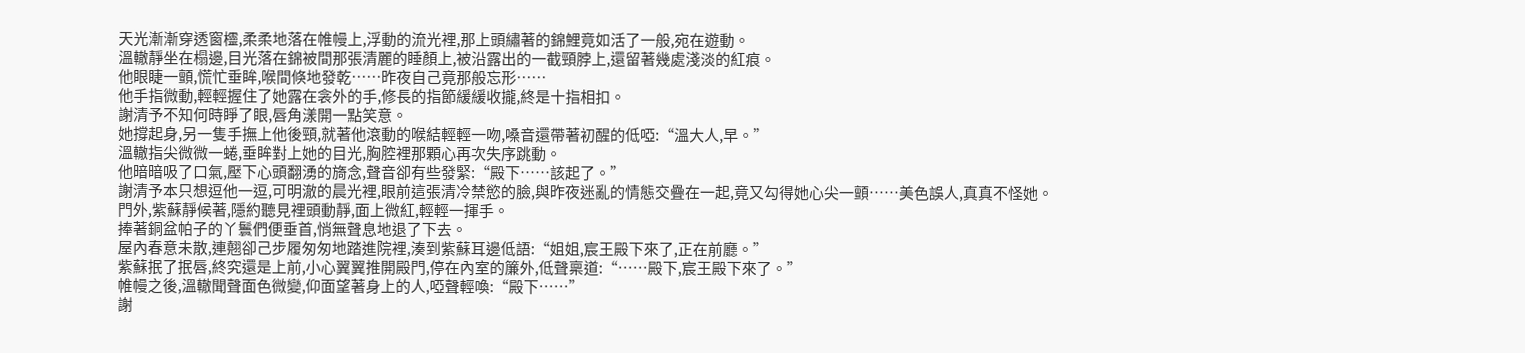天光漸漸穿透窗欞,柔柔地落在帷幔上,浮動的流光裡,那上頭繡著的錦鯉竟如活了一般,宛在遊動。
溫轍靜坐在榻邊,目光落在錦被間那張清麗的睡顏上,被沿露出的一截頸脖上,還留著幾處淺淡的紅痕。
他眼睫一顫,慌忙垂眸,喉間倏地發乾……昨夜自己竟那般忘形……
他手指微動,輕輕握住了她露在衾外的手,修長的指節緩緩收攏,終是十指相扣。
謝清予不知何時睜了眼,唇角漾開一點笑意。
她撐起身,另一隻手撫上他後頸,就著他滾動的喉結輕輕一吻,嗓音還帶著初醒的低啞:“溫大人,早。”
溫轍指尖微微一蜷,垂眸對上她的目光,胸腔裡那顆心再次失序跳動。
他暗暗吸了口氣,壓下心頭翻湧的旖念,聲音卻有些發緊:“殿下……該起了。”
謝清予本只想逗他一逗,可明澈的晨光裡,眼前這張清冷禁慾的臉,與昨夜迷亂的情態交疊在一起,竟又勾得她心尖一顫……美色誤人,真真不怪她。
門外,紫蘇靜候著,隱約聽見裡頭動靜,面上微紅,輕輕一揮手。
捧著銅盆帕子的丫鬟們便垂首,悄無聲息地退了下去。
屋內春意未散,連翹卻己步履匆匆地踏進院裡,湊到紫蘇耳邊低語:“姐姐,宸王殿下來了,正在前廳。”
紫蘇抿了抿唇,終究還是上前,小心翼翼推開殿門,停在內室的簾外,低聲稟道:“……殿下,宸王殿下來了。”
帷幔之後,溫轍聞聲面色微變,仰面望著身上的人,啞聲輕喚:“殿下……”
謝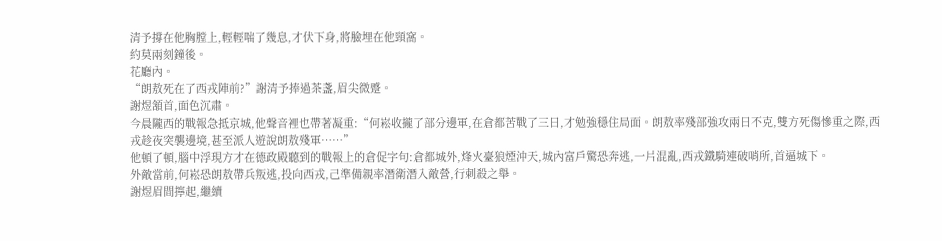清予撐在他胸膛上,輕輕喘了幾息,才伏下身,將臉埋在他頸窩。
約莫兩刻鐘後。
花廳內。
“朗敖死在了西戎陣前?”謝清予捧過茶盞,眉尖微蹙。
謝煜頷首,面色沉肅。
今晨隴西的戰報急抵京城,他聲音裡也帶著凝重:“何崧收攏了部分邊軍,在倉都苦戰了三日,才勉強穩住局面。朗敖率殘部強攻兩日不克,雙方死傷慘重之際,西戎趁夜突襲邊境,甚至派人遊說朗敖殘軍……”
他頓了頓,腦中浮現方才在德政殿聽到的戰報上的倉促字句:倉都城外,烽火臺狼煙沖天,城內富戶驚恐奔逃,一片混亂,西戎鐵騎連破哨所,首逼城下。
外敵當前,何崧恐朗敖帶兵叛逃,投向西戎,己準備親率潛衛潛入敵營,行刺殺之舉。
謝煜眉間擰起,繼續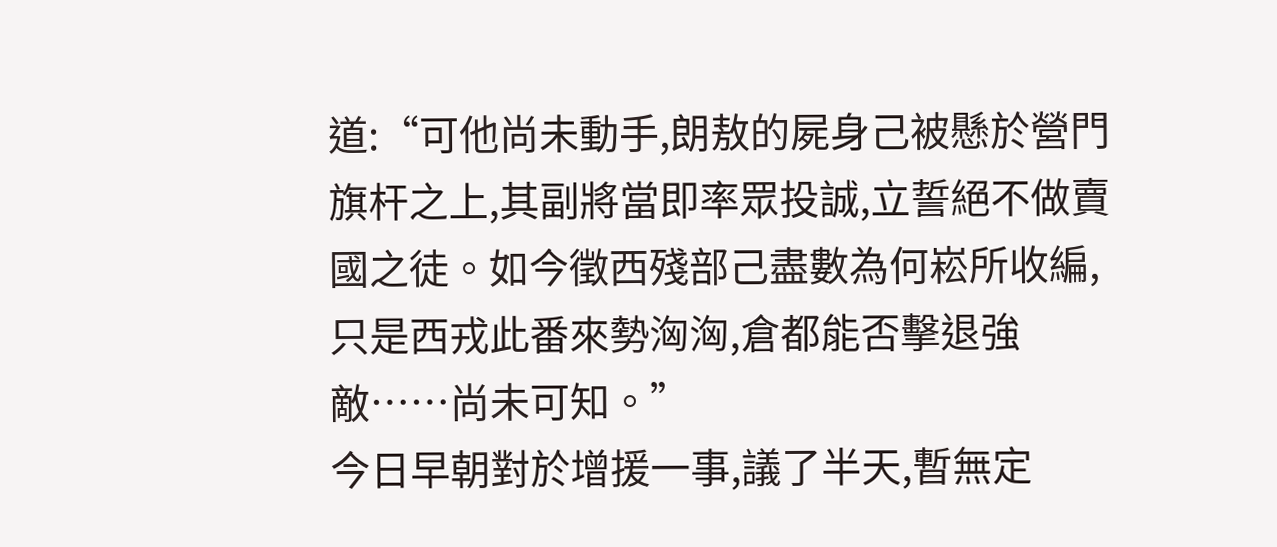道:“可他尚未動手,朗敖的屍身己被懸於營門旗杆之上,其副將當即率眾投誠,立誓絕不做賣國之徒。如今徵西殘部己盡數為何崧所收編,只是西戎此番來勢洶洶,倉都能否擊退強敵……尚未可知。”
今日早朝對於增援一事,議了半天,暫無定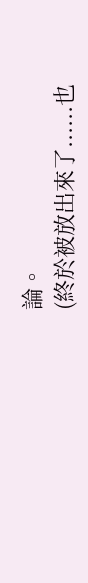論。
(終於被放出來了......也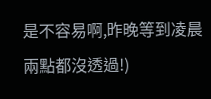是不容易啊,昨晚等到凌晨兩點都沒透過!)